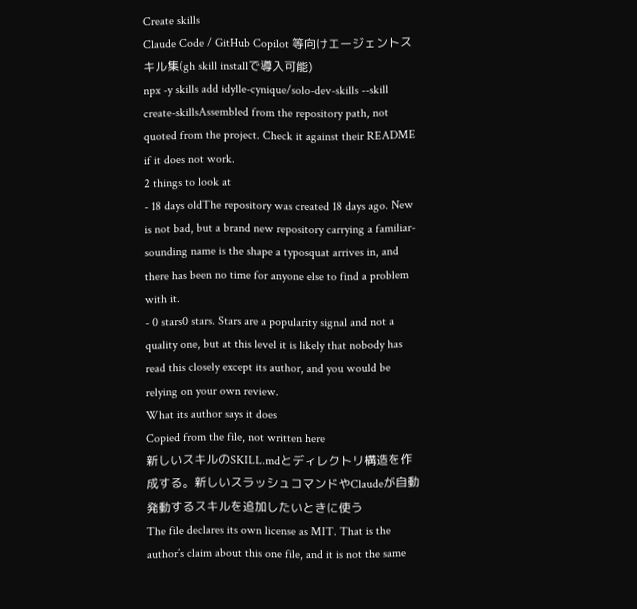Create skills
Claude Code / GitHub Copilot 等向けエージェントスキル集(gh skill installで導入可能)
npx -y skills add idylle-cynique/solo-dev-skills --skill create-skillsAssembled from the repository path, not quoted from the project. Check it against their README if it does not work.
2 things to look at
- 18 days oldThe repository was created 18 days ago. New is not bad, but a brand new repository carrying a familiar-sounding name is the shape a typosquat arrives in, and there has been no time for anyone else to find a problem with it.
- 0 stars0 stars. Stars are a popularity signal and not a quality one, but at this level it is likely that nobody has read this closely except its author, and you would be relying on your own review.
What its author says it does
Copied from the file, not written here
新しいスキルのSKILL.mdとディレクトリ構造を作成する。新しいスラッシュコマンドやClaudeが自動発動するスキルを追加したいときに使う
The file declares its own license as MIT. That is the author’s claim about this one file, and it is not the same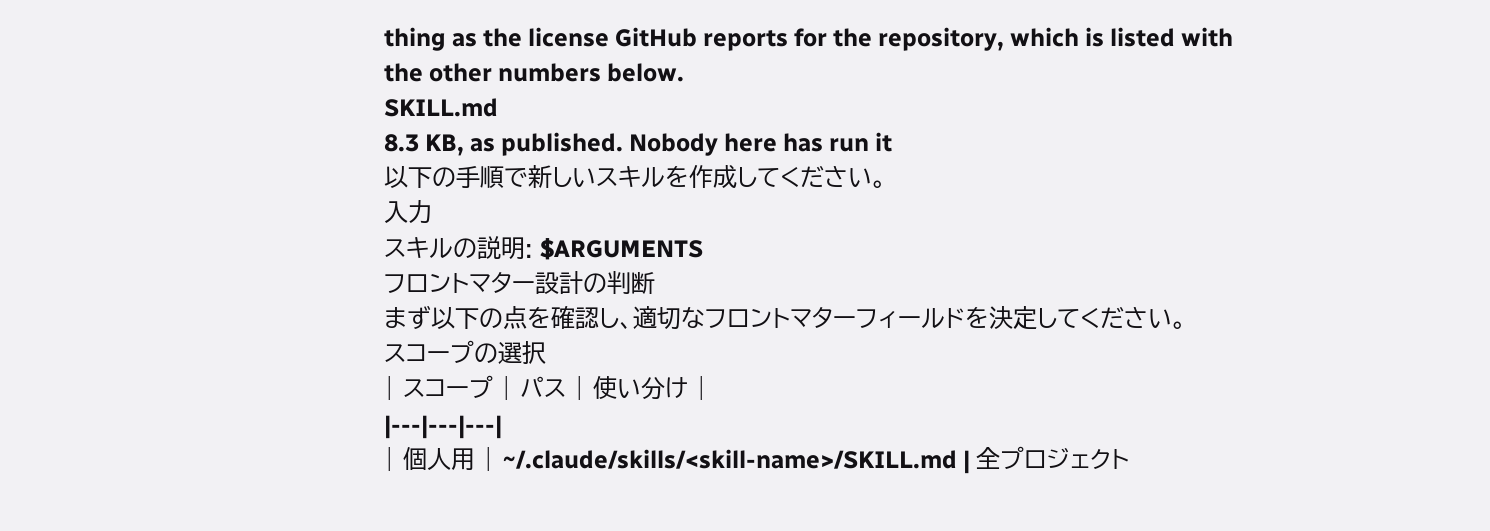thing as the license GitHub reports for the repository, which is listed with the other numbers below.
SKILL.md
8.3 KB, as published. Nobody here has run it
以下の手順で新しいスキルを作成してください。
入力
スキルの説明: $ARGUMENTS
フロントマター設計の判断
まず以下の点を確認し、適切なフロントマターフィールドを決定してください。
スコープの選択
| スコープ | パス | 使い分け |
|---|---|---|
| 個人用 | ~/.claude/skills/<skill-name>/SKILL.md | 全プロジェクト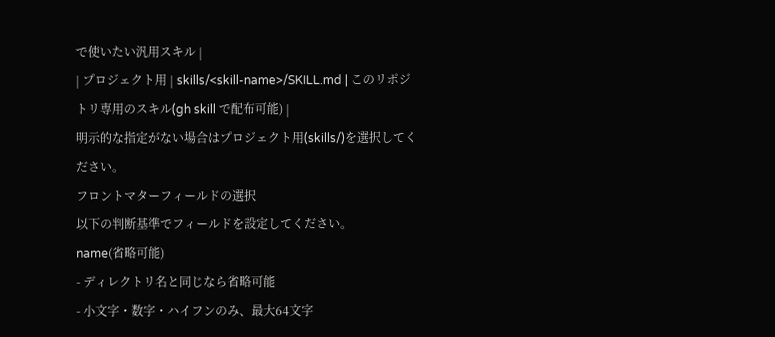で使いたい汎用スキル |
| プロジェクト用 | skills/<skill-name>/SKILL.md | このリポジトリ専用のスキル(gh skill で配布可能) |
明示的な指定がない場合はプロジェクト用(skills/)を選択してください。
フロントマターフィールドの選択
以下の判断基準でフィールドを設定してください。
name(省略可能)
- ディレクトリ名と同じなら省略可能
- 小文字・数字・ハイフンのみ、最大64文字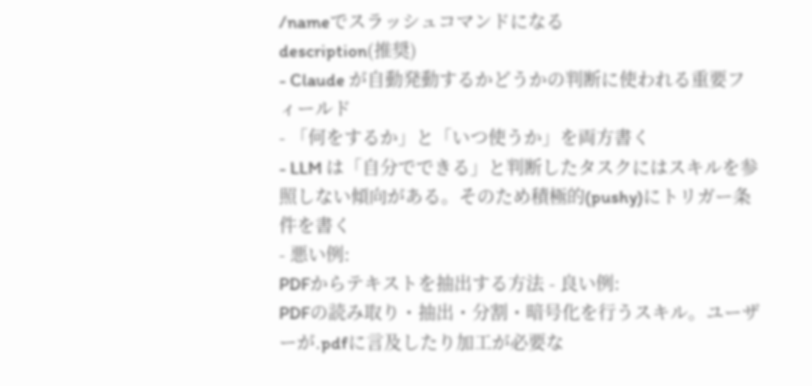/nameでスラッシュコマンドになる
description(推奨)
- Claude が自動発動するかどうかの判断に使われる重要フィールド
- 「何をするか」と「いつ使うか」を両方書く
- LLM は「自分でできる」と判断したタスクにはスキルを参照しない傾向がある。そのため積極的(pushy)にトリガー条件を書く
- 悪い例:
PDFからテキストを抽出する方法 - 良い例:
PDFの読み取り・抽出・分割・暗号化を行うスキル。ユーザーが.pdfに言及したり加工が必要な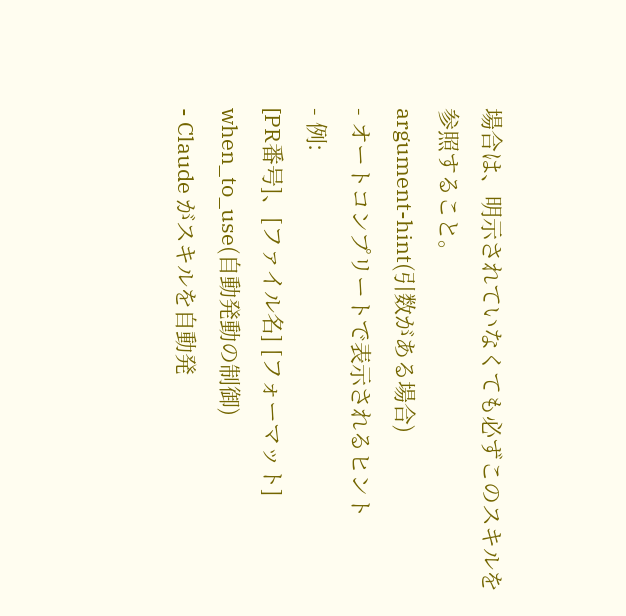場合は、明示されていなくても必ずこのスキルを参照すること。
argument-hint(引数がある場合)
- オートコンプリートで表示されるヒント
- 例:
[PR番号]、[ファイル名] [フォーマット]
when_to_use(自動発動の制御)
- Claude がスキルを自動発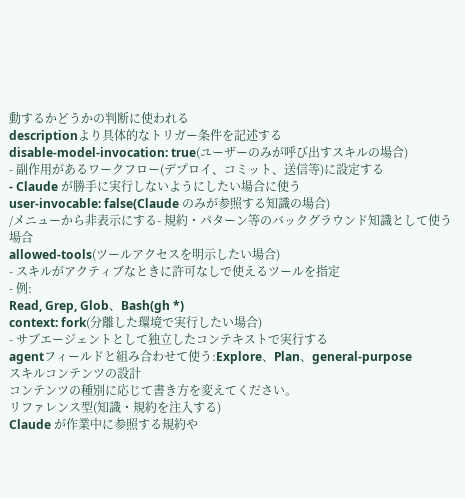動するかどうかの判断に使われる
descriptionより具体的なトリガー条件を記述する
disable-model-invocation: true(ユーザーのみが呼び出すスキルの場合)
- 副作用があるワークフロー(デプロイ、コミット、送信等)に設定する
- Claude が勝手に実行しないようにしたい場合に使う
user-invocable: false(Claude のみが参照する知識の場合)
/メニューから非表示にする- 規約・パターン等のバックグラウンド知識として使う場合
allowed-tools(ツールアクセスを明示したい場合)
- スキルがアクティブなときに許可なしで使えるツールを指定
- 例:
Read, Grep, Glob、Bash(gh *)
context: fork(分離した環境で実行したい場合)
- サブエージェントとして独立したコンテキストで実行する
agentフィールドと組み合わせて使う:Explore、Plan、general-purpose
スキルコンテンツの設計
コンテンツの種別に応じて書き方を変えてください。
リファレンス型(知識・規約を注入する)
Claude が作業中に参照する規約や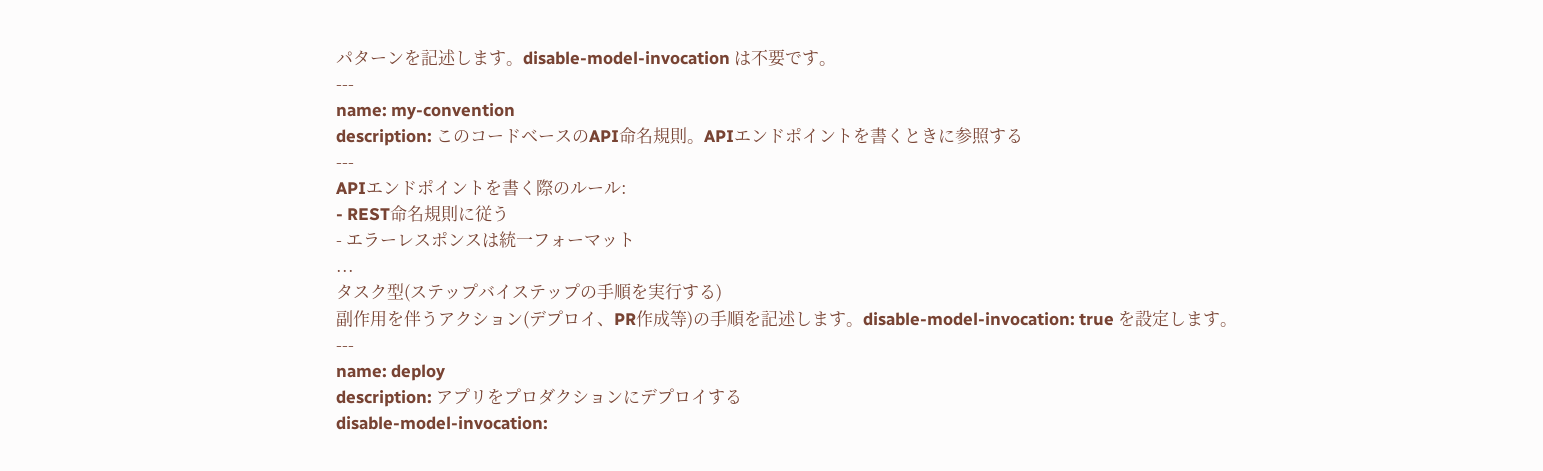パターンを記述します。disable-model-invocation は不要です。
---
name: my-convention
description: このコードベースのAPI命名規則。APIエンドポイントを書くときに参照する
---
APIエンドポイントを書く際のルール:
- REST命名規則に従う
- エラーレスポンスは統一フォーマット
...
タスク型(ステップバイステップの手順を実行する)
副作用を伴うアクション(デプロイ、PR作成等)の手順を記述します。disable-model-invocation: true を設定します。
---
name: deploy
description: アプリをプロダクションにデプロイする
disable-model-invocation: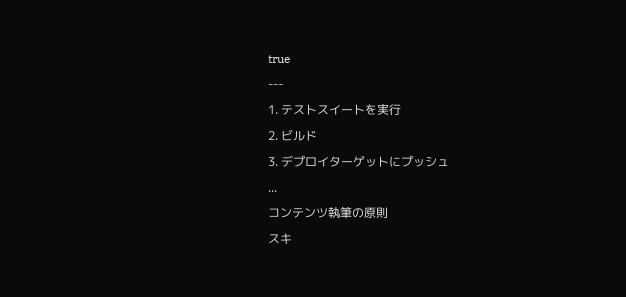true
---
1. テストスイートを実行
2. ビルド
3. デプロイターゲットにプッシュ
...
コンテンツ執筆の原則
スキ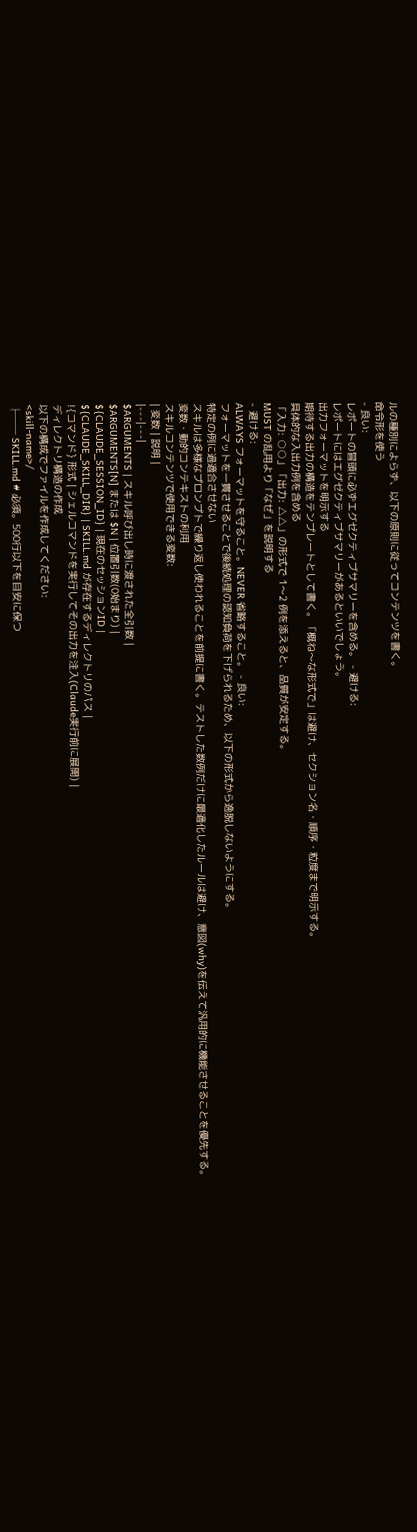ルの種別によらず、以下の原則に従ってコンテンツを書く。
命令形を使う
- 良い:
レポートの冒頭に必ずエグゼクティブサマリーを含める。 - 避ける:
レポートにはエグゼクティブサマリーがあるといいでしょう。
出力フォーマットを明示する
期待する出力の構造をテンプレートとして書く。「概ね〜な形式で」は避け、セクション名・順序・粒度まで明示する。
具体的な入出力例を含める
「入力: ○○」「出力: △△」の形式で 1〜2 例を添えると、品質が安定する。
MUST の乱用より「なぜ」を説明する
- 避ける:
ALWAYS フォーマットを守ること。NEVER 省略すること。 - 良い:
フォーマットを一貫させることで後続処理の認知負荷を下げられるため、以下の形式から逸脱しないようにする。
特定の例に過適合させない
スキルは多様なプロンプトで繰り返し使われることを前提に書く。テストした数例だけに最適化したルールは避け、意図(why)を伝えて汎用的に機能させることを優先する。
変数・動的コンテキストの利用
スキルコンテンツで使用できる変数:
| 変数 | 説明 |
|---|---|
$ARGUMENTS | スキル呼び出し時に渡された全引数 |
$ARGUMENTS[N] または $N | 位置引数(0始まり) |
${CLAUDE_SESSION_ID} | 現在のセッションID |
${CLAUDE_SKILL_DIR} | SKILL.md が存在するディレクトリのパス |
!{コマンド} 形式 | シェルコマンドを実行してその出力を注入(Claude実行前に展開) |
ディレクトリ構造の作成
以下の構成でファイルを作成してください:
<skill-name>/
├── SKILL.md # 必須。500行以下を目安に保つ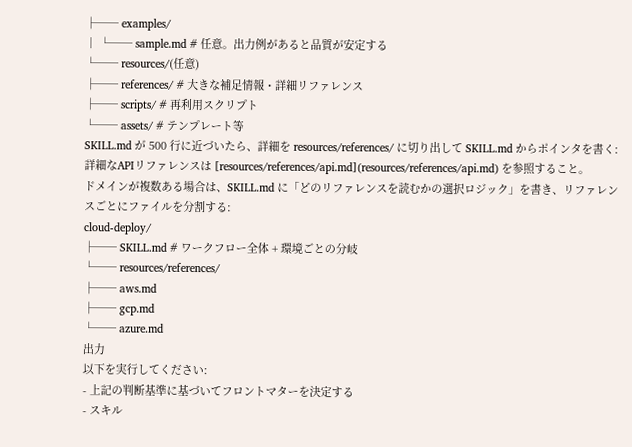├── examples/
│ └── sample.md # 任意。出力例があると品質が安定する
└── resources/(任意)
├── references/ # 大きな補足情報・詳細リファレンス
├── scripts/ # 再利用スクリプト
└── assets/ # テンプレート等
SKILL.md が 500 行に近づいたら、詳細を resources/references/ に切り出して SKILL.md からポインタを書く:
詳細なAPIリファレンスは [resources/references/api.md](resources/references/api.md) を参照すること。
ドメインが複数ある場合は、SKILL.md に「どのリファレンスを読むかの選択ロジック」を書き、リファレンスごとにファイルを分割する:
cloud-deploy/
├── SKILL.md # ワークフロー全体 + 環境ごとの分岐
└── resources/references/
├── aws.md
├── gcp.md
└── azure.md
出力
以下を実行してください:
- 上記の判断基準に基づいてフロントマターを決定する
- スキル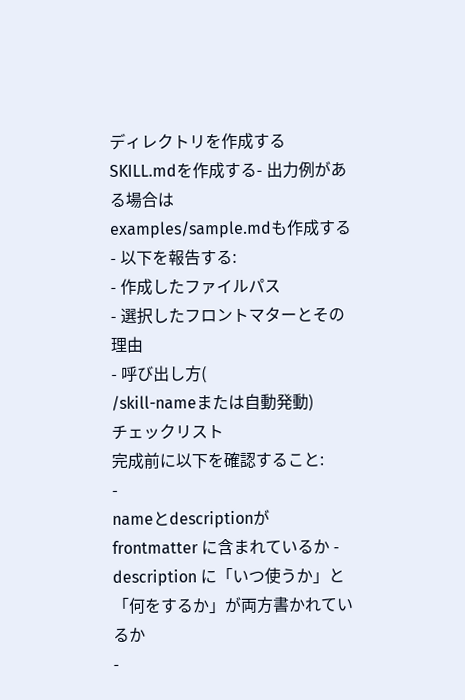ディレクトリを作成する
SKILL.mdを作成する- 出力例がある場合は
examples/sample.mdも作成する - 以下を報告する:
- 作成したファイルパス
- 選択したフロントマターとその理由
- 呼び出し方(
/skill-nameまたは自動発動)
チェックリスト
完成前に以下を確認すること:
-
nameとdescriptionが frontmatter に含まれているか - description に「いつ使うか」と「何をするか」が両方書かれているか
-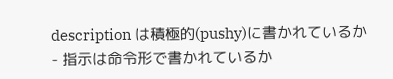description は積極的(pushy)に書かれているか
- 指示は命令形で書かれているか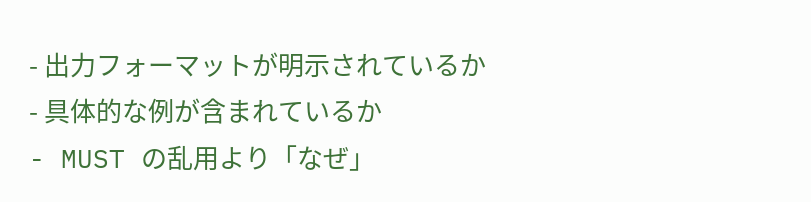- 出力フォーマットが明示されているか
- 具体的な例が含まれているか
- MUST の乱用より「なぜ」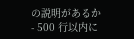の説明があるか
- 500 行以内に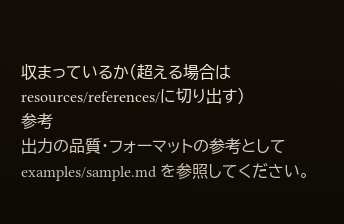収まっているか(超える場合は
resources/references/に切り出す)
参考
出力の品質・フォーマットの参考として examples/sample.md を参照してください。